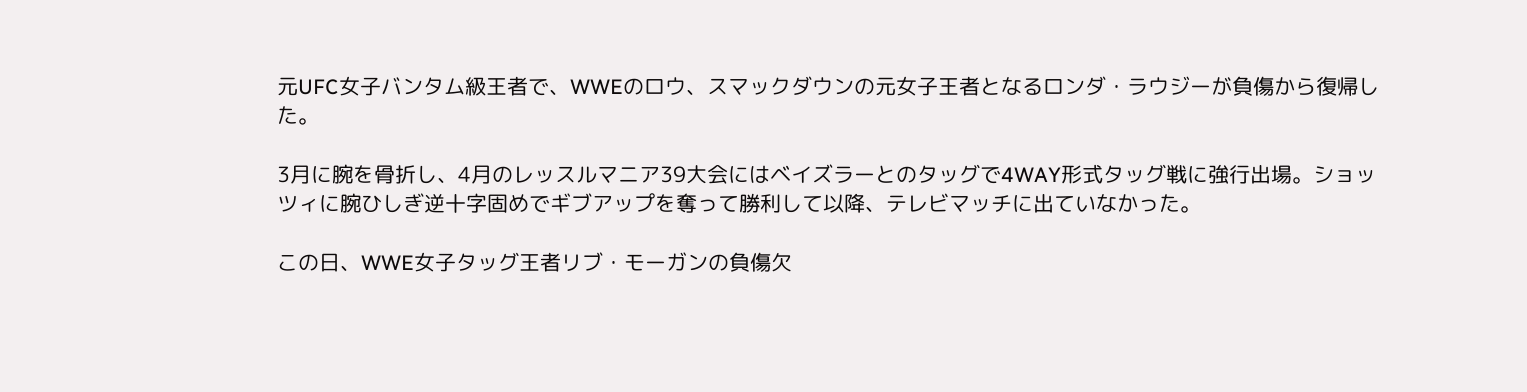元UFC女子バンタム級王者で、WWEのロウ、スマックダウンの元女子王者となるロンダ・ラウジーが負傷から復帰した。

3月に腕を骨折し、4月のレッスルマニア39大会にはベイズラーとのタッグで4WAY形式タッグ戦に強行出場。ショッツィに腕ひしぎ逆十字固めでギブアップを奪って勝利して以降、テレビマッチに出ていなかった。

この日、WWE女子タッグ王者リブ・モーガンの負傷欠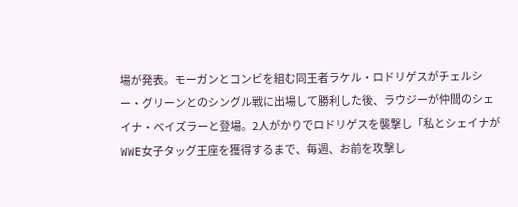場が発表。モーガンとコンビを組む同王者ラケル・ロドリゲスがチェルシー・グリーンとのシングル戦に出場して勝利した後、ラウジーが仲間のシェイナ・ベイズラーと登場。2人がかりでロドリゲスを襲撃し「私とシェイナがWWE女子タッグ王座を獲得するまで、毎週、お前を攻撃し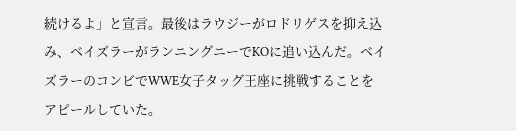続けるよ」と宣言。最後はラウジーがロドリゲスを抑え込み、ベイズラーがランニングニーでKOに追い込んだ。ベイズラーのコンビでWWE女子タッグ王座に挑戦することをアピールしていた。